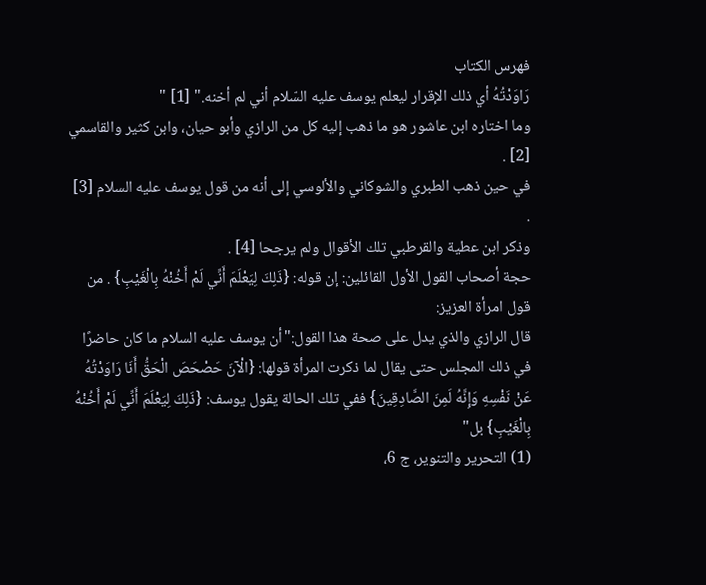فهرس الكتاب
رَاوَدْتُهُ أي ذلك الإقرار ليعلم يوسف عليه السّلام أني لم أخنه." [1] "
وما اختاره ابن عاشور هو ما ذهب إليه كل من الرازي وأبو حيان، وابن كثير والقاسمي [2] .
في حين ذهب الطبري والشوكاني والألوسي إلى أنه من قول يوسف عليه السلام [3] .
وذكر ابن عطية والقرطبي تلك الأقوال ولم يرجحا [4] .
حجة أصحاب القول الأول القائلين: إن قوله: {ذَلِكَ لِيَعْلَمَ أَنِّي لَمْ أَخُنْهُ بِالْغَيْبِ} . من قول امرأة العزيز:
قال الرازي والذي يدل على صحة هذا القول:"أن يوسف عليه السلام ما كان حاضرًا في ذلك المجلس حتى يقال لما ذكرت المرأة قولها: {الْآنَ حَصْحَصَ الْحَقُّ أَنَا رَاوَدْتُهُ عَنْ نَفْسِهِ وَإِنَّهُ لَمِنَ الصَّادِقِينَ} ففي تلك الحالة يقول يوسف: {ذَلِكَ لِيَعْلَمَ أَنِّي لَمْ أَخُنْهُ بِالْغَيْبِ} بل"
(1) التحرير والتنوير، ج 6،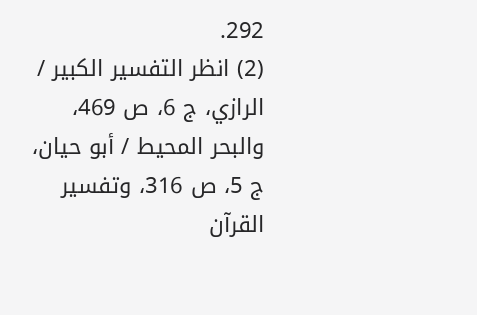292.
(2) انظر التفسير الكبير / الرازي، ج 6، ص 469، والبحر المحيط / أبو حيان، ج 5، ص 316، وتفسير القرآن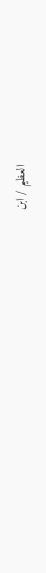العظيم / ابن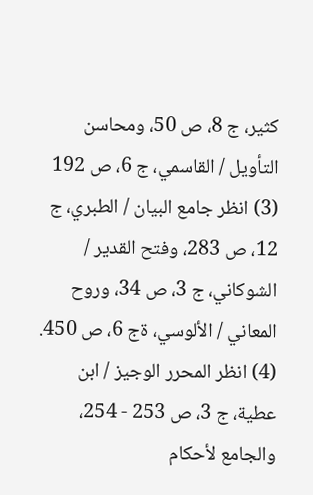كثير، ج 8، ص 50، ومحاسن التأويل / القاسمي، ج 6، ص 192
(3) انظر جامع البيان / الطبري، ج 12، ص 283، وفتح القدير / الشوكاني، ج 3، ص 34، وروح المعاني / الألوسي، ةج 6، ص 450.
(4) انظر المحرر الوجيز / ابن عطية، ج 3، ص 253 - 254، والجامع لأحكام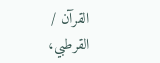القرآن / القرطبي،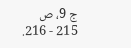ج 9، ص 215 - 216.